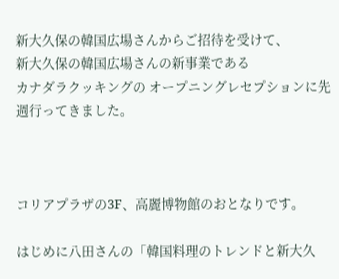新大久保の韓国広場さんからご招待を受けて、
新大久保の韓国広場さんの新事業である
カナダラクッキングの オープニングレセプションに先週行ってきました。



コリアプラザの3F、高麗博物館のおとなりです。

はじめに八田さんの「韓国料理のトレンドと新大久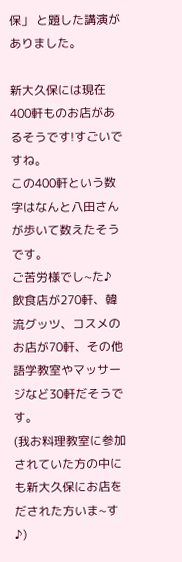保」 と題した講演がありました。

新大久保には現在400軒ものお店があるそうです!すごいですね。
この400軒という数字はなんと八田さんが歩いて数えたそうです。
ご苦労様でし~た♪
飲食店が270軒、韓流グッツ、コスメのお店が70軒、その他語学教室やマッサージなど30軒だそうです。
(我お料理教室に参加されていた方の中にも新大久保にお店をだされた方いま~す♪)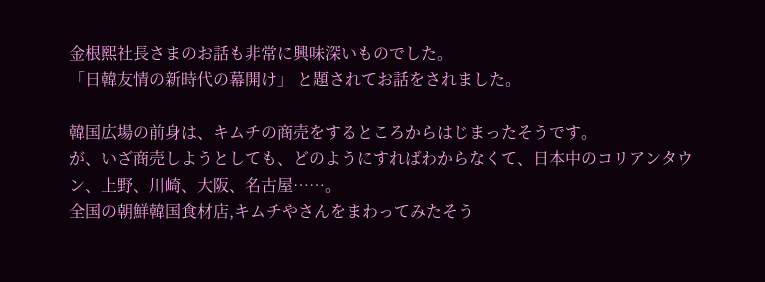金根熙社長さまのお話も非常に興味深いものでした。
「日韓友情の新時代の幕開け」 と題されてお話をされました。

韓国広場の前身は、キムチの商売をするところからはじまったそうです。
が、いざ商売しようとしても、どのようにすればわからなくて、日本中のコリアンタウン、上野、川崎、大阪、名古屋……。
全国の朝鮮韓国食材店,キムチやさんをまわってみたそう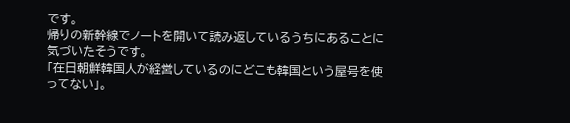です。
帰りの新幹線でノートを開いて読み返しているうちにあることに気づいたそうです。
「在日朝鮮韓国人が経営しているのにどこも韓国という屋号を使ってない」。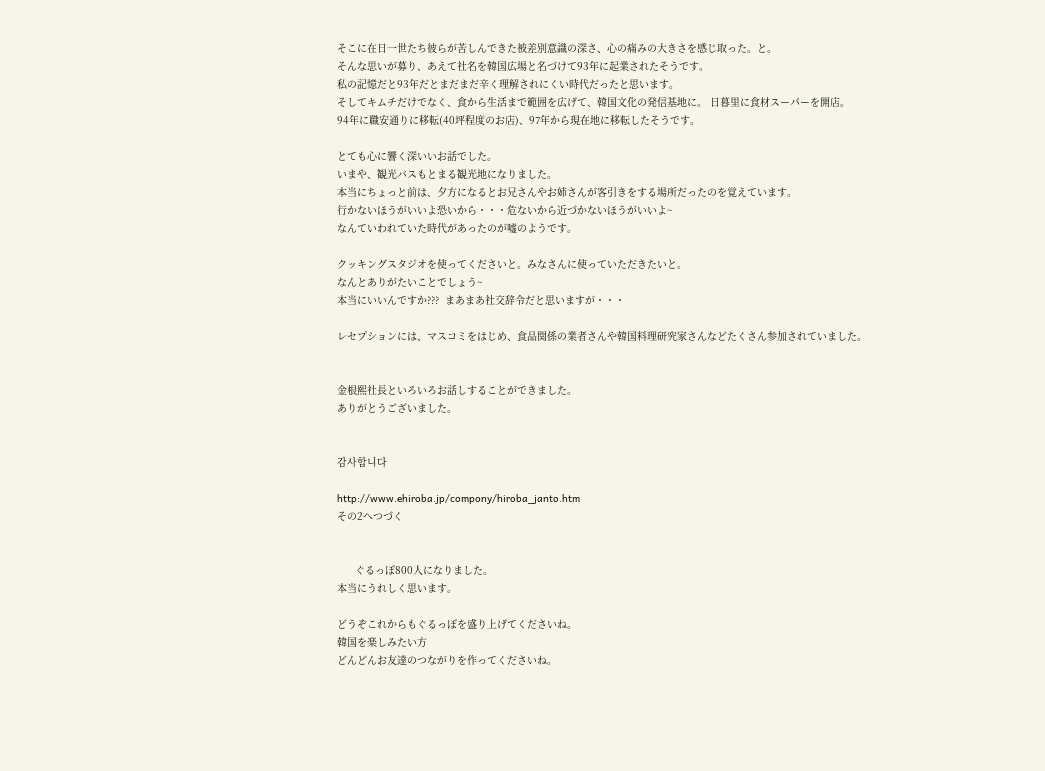そこに在日一世たち彼らが苦しんできた被差別意識の深さ、心の痛みの大きさを感じ取った。と。
そんな思いが募り、あえて社名を韓国広場と名づけて93年に起業されたそうです。
私の記憶だと93年だとまだまだ辛く理解されにくい時代だったと思います。
そしてキムチだけでなく、食から生活まで範囲を広げて、韓国文化の発信基地に。 日暮里に食材スーパーを開店。
94年に職安通りに移転(40坪程度のお店)、97年から現在地に移転したそうです。

とても心に響く深いいお話でした。
いまや、観光バスもとまる観光地になりました。
本当にちょっと前は、夕方になるとお兄さんやお姉さんが客引きをする場所だったのを覚えています。
行かないほうがいいよ恐いから・・・危ないから近づかないほうがいいよ~
なんていわれていた時代があったのが嘘のようです。

クッキングスタジオを使ってくださいと。みなさんに使っていただきたいと。
なんとありがたいことでしょう~
本当にいいんですか???  まあまあ社交辞令だと思いますが・・・

レセプションには、マスコミをはじめ、食品関係の業者さんや韓国料理研究家さんなどたくさん参加されていました。


金根熙社長といろいろお話しすることができました。
ありがとうございました。


감사합니다

http://www.ehiroba.jp/compony/hiroba_janto.htm
その2へつづく


      ぐるっぽ800人になりました。
本当にうれしく思います。

どうぞこれからもぐるっぽを盛り上げてくださいね。
韓国を楽しみたい方
どんどんお友達のつながりを作ってくださいね。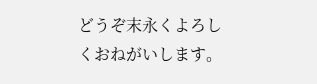どうぞ末永くよろしくおねがいします。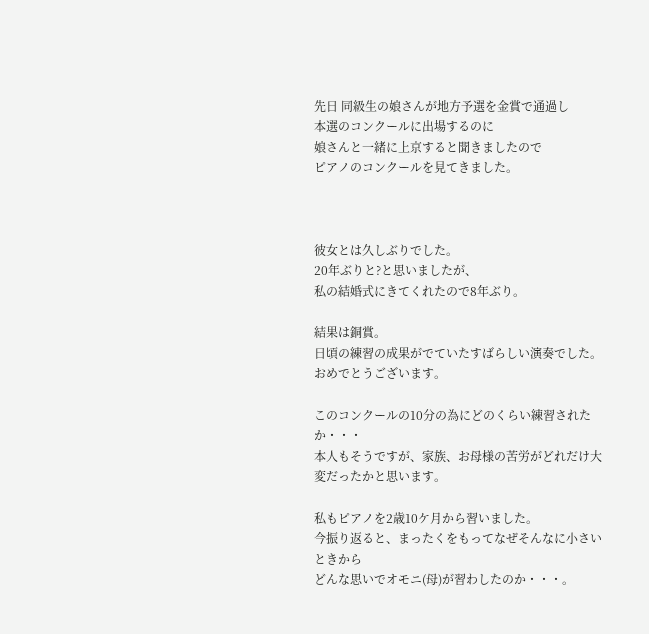先日 同級生の娘さんが地方予選を金賞で通過し
本選のコンクールに出場するのに
娘さんと一緒に上京すると聞きましたので
ピアノのコンクールを見てきました。



彼女とは久しぶりでした。
20年ぶりと?と思いましたが、
私の結婚式にきてくれたので8年ぶり。

結果は銅賞。
日頃の練習の成果がでていたすばらしい演奏でした。
おめでとうございます。

このコンクールの10分の為にどのくらい練習されたか・・・
本人もそうですが、家族、お母様の苦労がどれだけ大変だったかと思います。

私もピアノを2歳10ケ月から習いました。
今振り返ると、まったくをもってなぜそんなに小さいときから
どんな思いでオモニ(母)が習わしたのか・・・。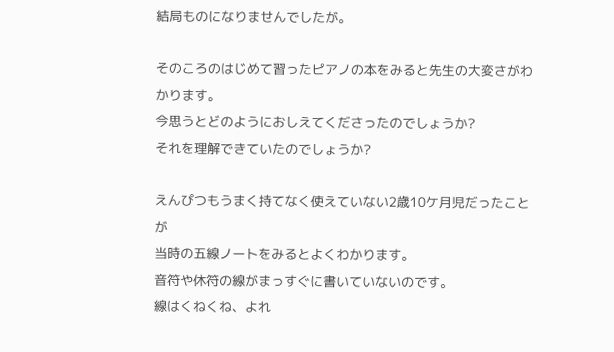結局ものになりませんでしたが。

そのころのはじめて習ったピアノの本をみると先生の大変さがわかります。
今思うとどのようにおしえてくださったのでしょうか?
それを理解できていたのでしょうか?

えんぴつもうまく持てなく使えていない2歳10ケ月児だったことが
当時の五線ノートをみるとよくわかります。
音符や休符の線がまっすぐに書いていないのです。
線はくねくね、よれ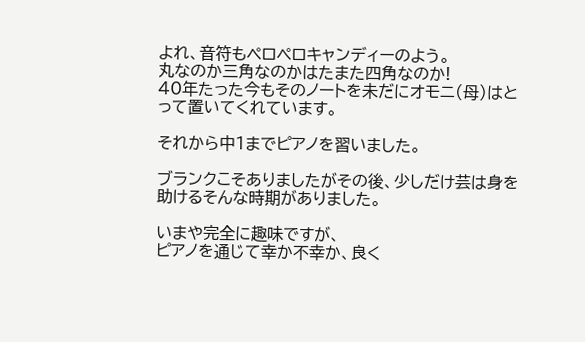よれ、音符もペロペロキャンディーのよう。
丸なのか三角なのかはたまた四角なのか!
40年たった今もそのノートを未だにオモニ(母)はとって置いてくれています。

それから中1までピアノを習いました。

ブランクこそありましたがその後、少しだけ芸は身を助けるそんな時期がありました。

いまや完全に趣味ですが、
ピアノを通じて幸か不幸か、良く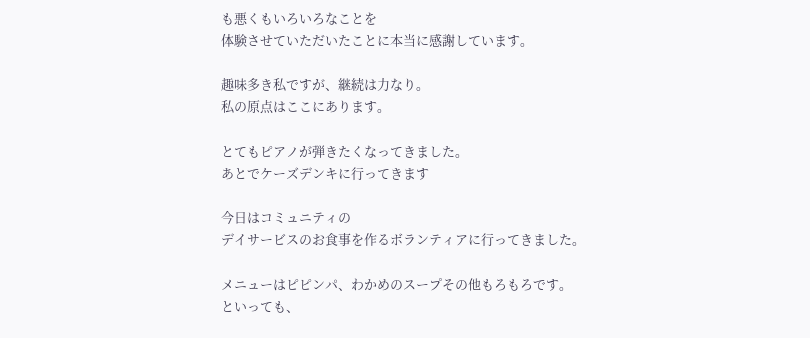も悪くもいろいろなことを
体験させていただいたことに本当に感謝しています。

趣味多き私ですが、継続は力なり。
私の原点はここにあります。

とてもピアノが弾きたくなってきました。
あとでケーズデンキに行ってきます

今日はコミュニティの
デイサービスのお食事を作るボランティアに行ってきました。

メニューはピピンパ、わかめのスープその他もろもろです。
といっても、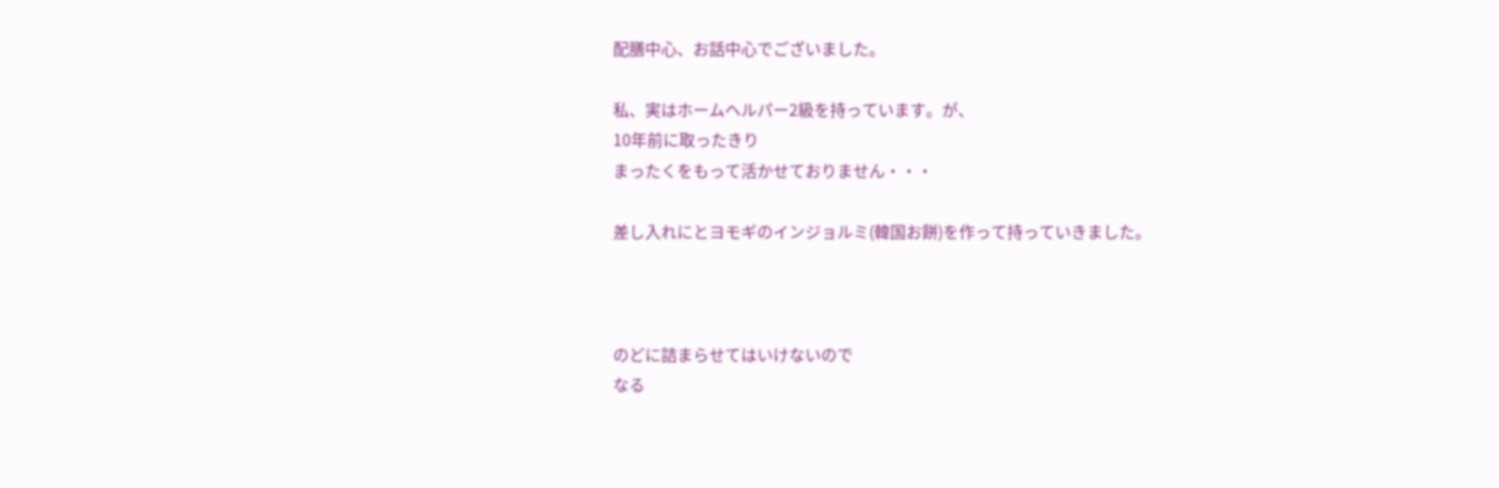配膳中心、お話中心でございました。

私、実はホームヘルパー2級を持っています。が、
10年前に取ったきり
まったくをもって活かせておりません・・・

差し入れにとヨモギのインジョルミ(韓国お餅)を作って持っていきました。



のどに詰まらせてはいけないので
なる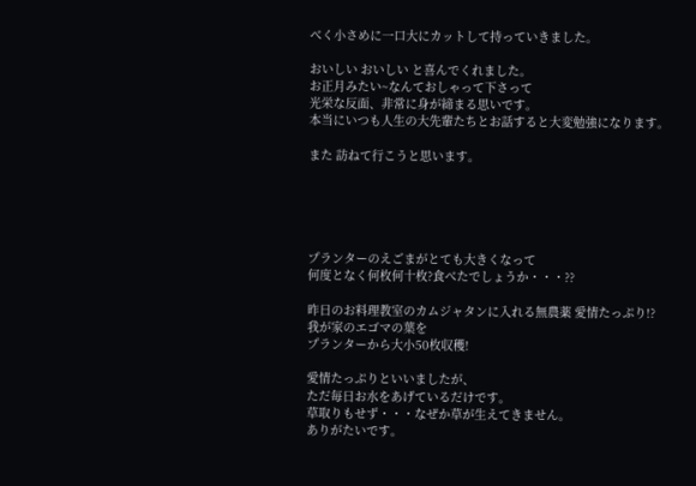べく小さめに一口大にカットして持っていきました。

おいしい おいしい と喜んでくれました。
お正月みたい~なんておしゃって下さって
光栄な反面、非常に身が締まる思いです。
本当にいつも人生の大先輩たちとお話すると大変勉強になります。

また 訪ねて行こうと思います。





プランターのえごまがとても大きくなって
何度となく何枚何十枚?食べたでしょうか・・・??

昨日のお料理教室のカムジャタンに入れる無農薬 愛情たっぷり!?
我が家のエゴマの葉を
プランターから大小50枚収穫!

愛情たっぷりといいましたが、
ただ毎日お水をあげているだけです。
草取りもせず・・・なぜか草が生えてきません。
ありがたいです。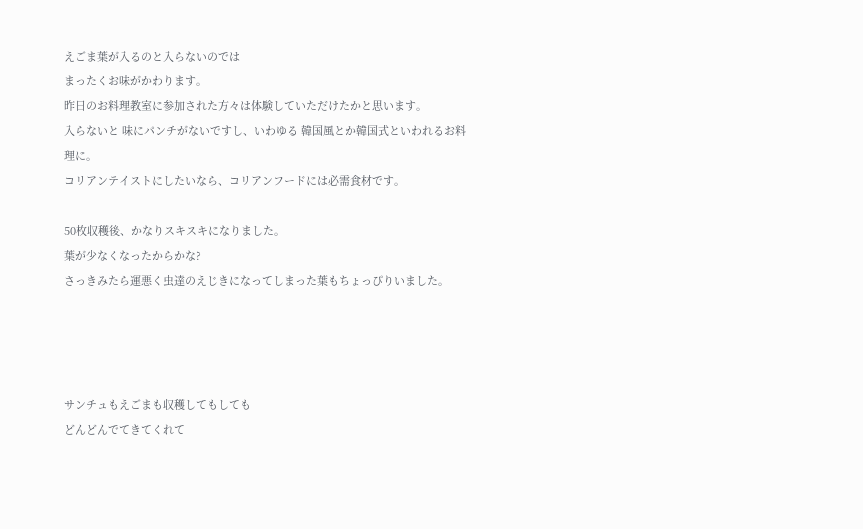えごま葉が入るのと入らないのでは
まったくお味がかわります。
昨日のお料理教室に参加された方々は体験していただけたかと思います。
入らないと 味にパンチがないですし、いわゆる 韓国風とか韓国式といわれるお料理に。
コリアンテイストにしたいなら、コリアンフードには必需食材です。

50枚収穫後、かなりスキスキになりました。
葉が少なくなったからかな?
さっきみたら運悪く虫達のえじきになってしまった葉もちょっぴりいました。




サンチュもえごまも収穫してもしても
どんどんでてきてくれて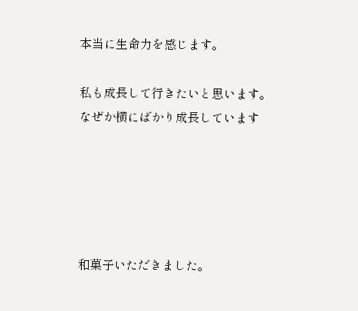本当に生命力を感じます。

私も成長して行きたいと思います。
なぜか横にばかり成長しています





和菓子いただきました。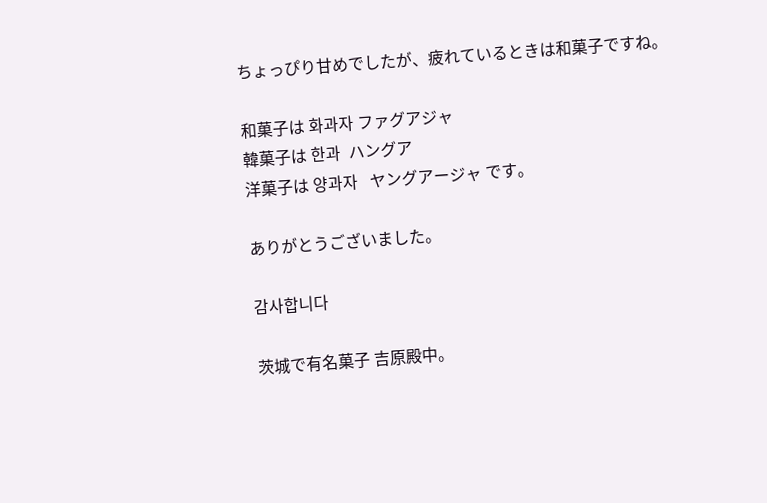ちょっぴり甘めでしたが、疲れているときは和菓子ですね。

和菓子は 화과자 ファグアジャ
韓菓子は 한과  ハングア
洋菓子は 양과자   ヤングアージャ です。

ありがとうございました。

감사합니다

茨城で有名菓子 吉原殿中。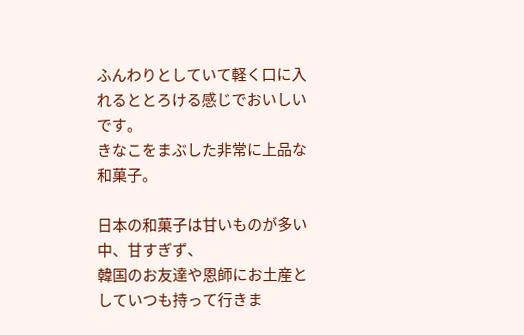ふんわりとしていて軽く口に入れるととろける感じでおいしいです。
きなこをまぶした非常に上品な和菓子。

日本の和菓子は甘いものが多い中、甘すぎず、
韓国のお友達や恩師にお土産としていつも持って行きま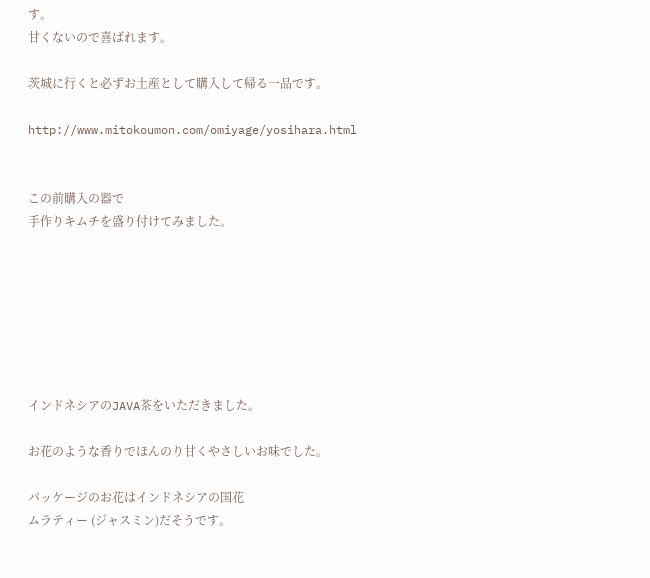す。
甘くないので喜ばれます。

茨城に行くと必ずお土産として購入して帰る一品です。

http://www.mitokoumon.com/omiyage/yosihara.html


この前購入の器で
手作りキムチを盛り付けてみました。







インドネシアのJAVA茶をいただきました。

お花のような香りでほんのり甘くやさしいお味でした。

パッケージのお花はインドネシアの国花
ムラティー (ジャスミン)だそうです。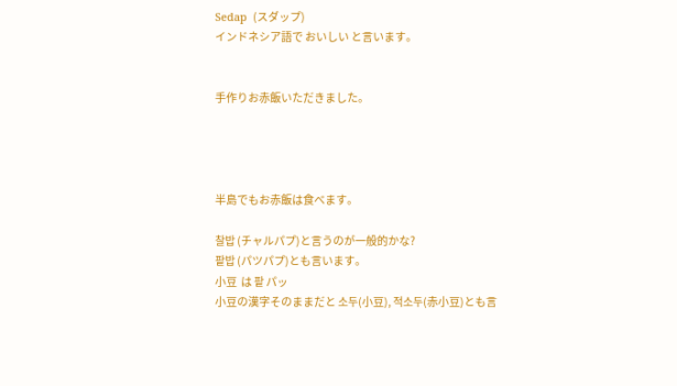Sedap  (スダップ)
インドネシア語で おいしい と言います。


手作りお赤飯いただきました。




半島でもお赤飯は食べます。

찰밥 (チャルパプ)と言うのが一般的かな?
팥밥 (パツパプ)とも言います。
小豆  は 팥 パッ
小豆の漢字そのままだと 소두(小豆), 적소두(赤小豆)とも言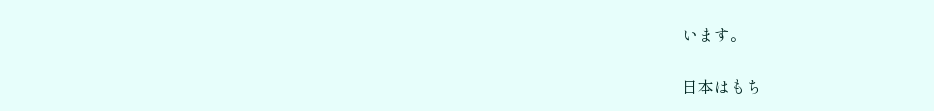います。

日本はもち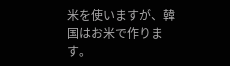米を使いますが、韓国はお米で作ります。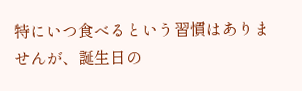特にいつ食べるという習慣はありませんが、誕生日の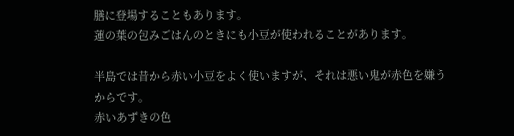膳に登場することもあります。
蓮の葉の包みごはんのときにも小豆が使われることがあります。

半島では昔から赤い小豆をよく使いますが、それは悪い鬼が赤色を嫌うからです。
赤いあずきの色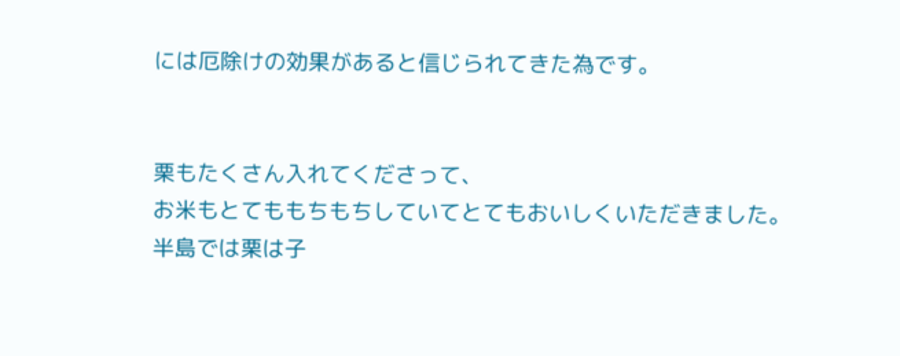には厄除けの効果があると信じられてきた為です。


栗もたくさん入れてくださって、
お米もとてももちもちしていてとてもおいしくいただきました。
半島では栗は子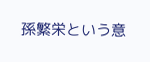孫繁栄という意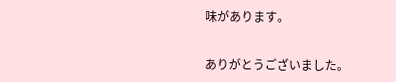味があります。


ありがとうございました。